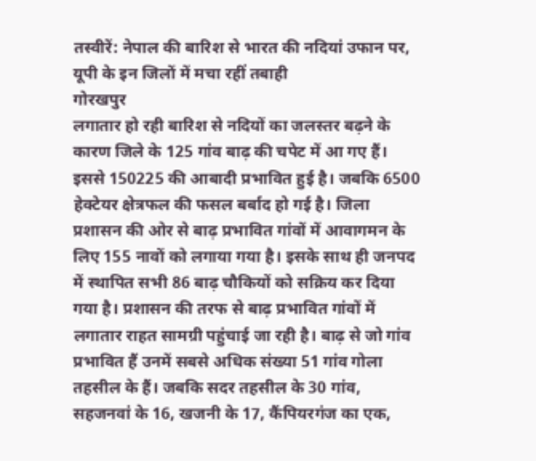तस्वीरें: नेपाल की बारिश से भारत की नदियां उफान पर, यूपी के इन जिलों में मचा रहीं तबाही
गोरखपुर
लगातार हो रही बारिश से नदियों का जलस्तर बढ़ने के कारण जिले के 125 गांव बाढ़ की चपेट में आ गए हैं। इससे 150225 की आबादी प्रभावित हुई है। जबकि 6500 हेक्टेयर क्षेत्रफल की फसल बर्बाद हो गई है। जिला प्रशासन की ओर से बाढ़ प्रभावित गांवों में आवागमन के लिए 155 नावों को लगाया गया है। इसके साथ ही जनपद में स्थापित सभी 86 बाढ़ चौकियों को सक्रिय कर दिया गया है। प्रशासन की तरफ से बाढ़ प्रभावित गांवों में लगातार राहत सामग्री पहुंचाई जा रही है। बाढ़ से जो गांव प्रभावित हैं उनमें सबसे अधिक संख्या 51 गांव गोला तहसील के हैं। जबकि सदर तहसील के 30 गांव, सहजनवां के 16, खजनी के 17, कैंपियरगंज का एक,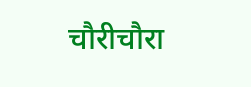चौरीचौरा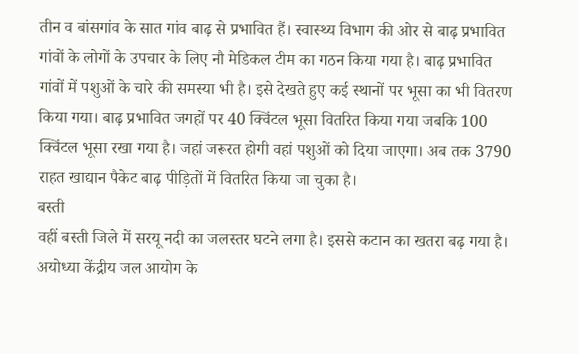तीन व बांसगांव के सात गांव बाढ़ से प्रभावित हैं। स्वास्थ्य विभाग की ओर से बाढ़ प्रभावित गांवों के लोगों के उपचार के लिए नौ मेडिकल टीम का गठन किया गया है। बाढ़ प्रभावित गांवों में पशुओं के चारे की समस्या भी है। इसे देखते हुए कई स्थानों पर भूसा का भी वितरण किया गया। बाढ़ प्रभावित जगहों पर 40 क्विंटल भूसा वितरित किया गया जबकि 100 क्विंटल भूसा रखा गया है। जहां जरूरत होगी वहां पशुओं को दिया जाएगा। अब तक 3790 राहत खाद्यान पैकेट बाढ़ पीड़ितों में वितरित किया जा चुका है।
बस्ती
वहीं बस्ती जिले में सरयू नदी का जलस्तर घटने लगा है। इससे कटान का खतरा बढ़ गया है। अयोध्या केंद्रीय जल आयोग के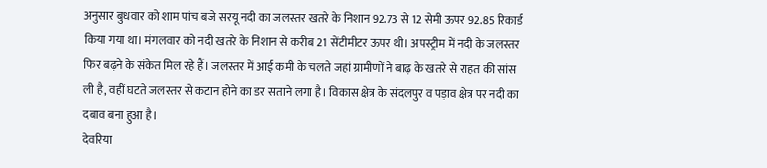अनुसार बुधवार को शाम पांच बजे सरयू नदी का जलस्तर खतरे के निशान 92.73 से 12 सेमी ऊपर 92.85 रिकार्ड किया गया था। मंगलवार को नदी खतरे के निशान से करीब 21 सेंटीमीटर ऊपर थी। अपस्ट्रीम में नदी के जलस्तर फिर बढ़ने के संकेत मिल रहे हैं। जलस्तर में आई कमी के चलते जहां ग्रामीणों ने बाढ़ के खतरे से राहत की सांस ली है, वहीं घटते जलस्तर से कटान होने का डर सताने लगा है। विकास क्षेत्र के संदलपुर व पड़ाव क्षेत्र पर नदी का दबाव बना हुआ है।
देवरिया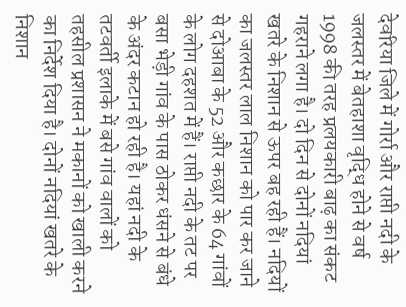देवरिया जिले में गोर्रा और राप्ती नदी के जलस्तर में बेतहाशा वृद्धि होने से वर्ष 1998 की तरह प्रलयकारी बाढ़ का संकट गहराने लगा है। दो दिन से दोनों नदियां खतरे के निशान से ऊपर बह रही हैं। नदियों का जलस्तर लाल निशान को पार कर जाने से दोआबा के 52 और कछार के 64 गांवों के लोग दहशत में हैं। राप्ती नदी के तट पर बसा भेड़ी गांव के पास ठोकर धंसने से बंधे के अंदर कटान हो रही है। यहां नदी के तटवर्ती इलाके में बसे गांव वालों को तहसील प्रशासन ने मकानों को खाली करने का निर्देश दिया है। दोनों नदियां खतरे के निशान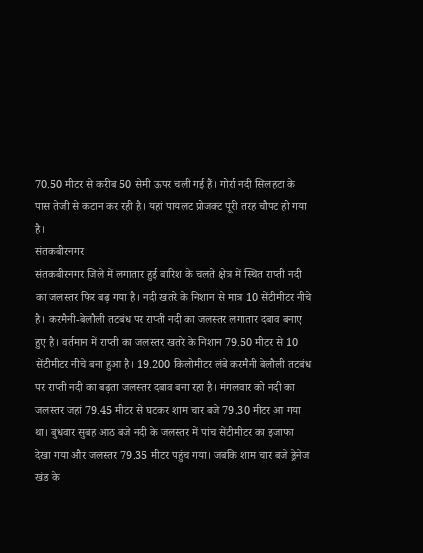70.50 मीटर से करीब 50 सेमी ऊपर चली गई हैं। गोर्रा नदी सिलहटा के पास तेजी से कटान कर रही है। यहां पायलट प्रोजक्ट पूरी तरह चौपट हो गया है।
संतकबीरनगर
संतकबीरनगर जिले में लगातार हुई बारिश के चलते क्षेत्र में स्थित राप्ती नदी का जलस्तर फिर बढ़ गया है। नदी खतरे के निशान से मात्र 10 सेंटीमीटर नीचे है। करमैनी-बेलौली तटबंध पर राप्ती नदी का जलस्तर लगातार दबाव बनाए हुए है। वर्तमान में राप्ती का जलस्तर खतरे के निशान 79.50 मीटर से 10 सेंटीमीटर नीचे बना हुआ है। 19.200 किलोमीटर लंबे करमैनी बेलौली तटबंध पर राप्ती नदी का बढ़ता जलस्तर दबाव बना रहा है। मंगलवार को नदी का जलस्तर जहां 79.45 मीटर से घटकर शाम चार बजे 79.30 मीटर आ गया था। बुधवार सुबह आठ बजे नदी के जलस्तर में पांच सेंटीमीटर का इजाफा देखा गया और जलस्तर 79.35 मीटर पहुंच गया। जबकि शाम चार बजे ड्रेनेज खंड के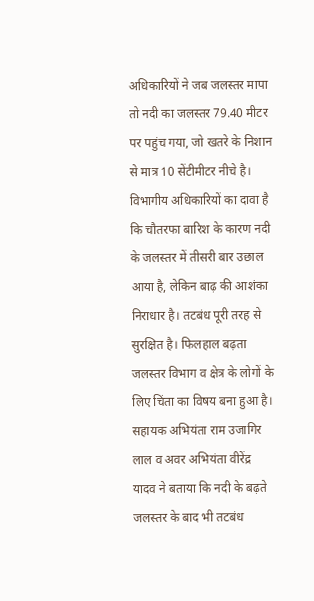अधिकारियों ने जब जलस्तर मापा तो नदी का जलस्तर 79.40 मीटर पर पहुंच गया, जो खतरे के निशान से मात्र 10 सेंटीमीटर नीचे है। विभागीय अधिकारियों का दावा है कि चौतरफा बारिश के कारण नदी के जलस्तर में तीसरी बार उछाल आया है, लेकिन बाढ़ की आशंका निराधार है। तटबंध पूरी तरह से सुरक्षित है। फिलहाल बढ़ता जलस्तर विभाग व क्षेत्र के लोगों के लिए चिंता का विषय बना हुआ है। सहायक अभियंता राम उजागिर लाल व अवर अभियंता वीरेंद्र यादव ने बताया कि नदी के बढ़ते जलस्तर के बाद भी तटबंध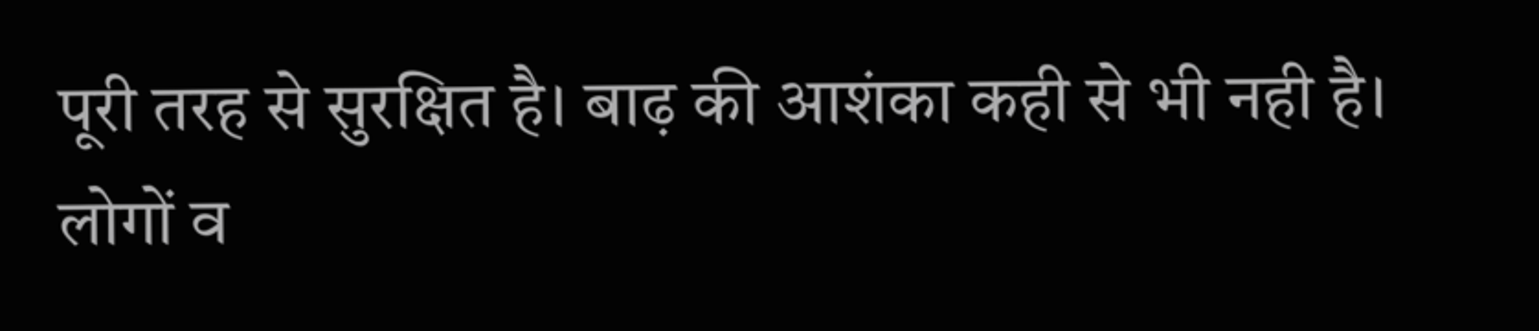पूरी तरह से सुरक्षित है। बाढ़ की आशंका कही से भी नही है। लोगों व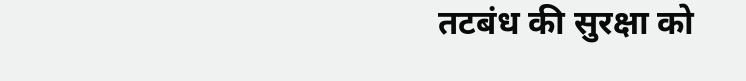तटबंध की सुरक्षा को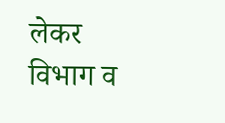लेकर विभाग व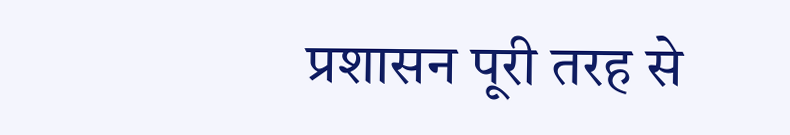प्रशासन पूरी तरह से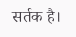सर्तक है।